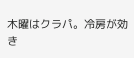木曜はクラパ。冷房が効き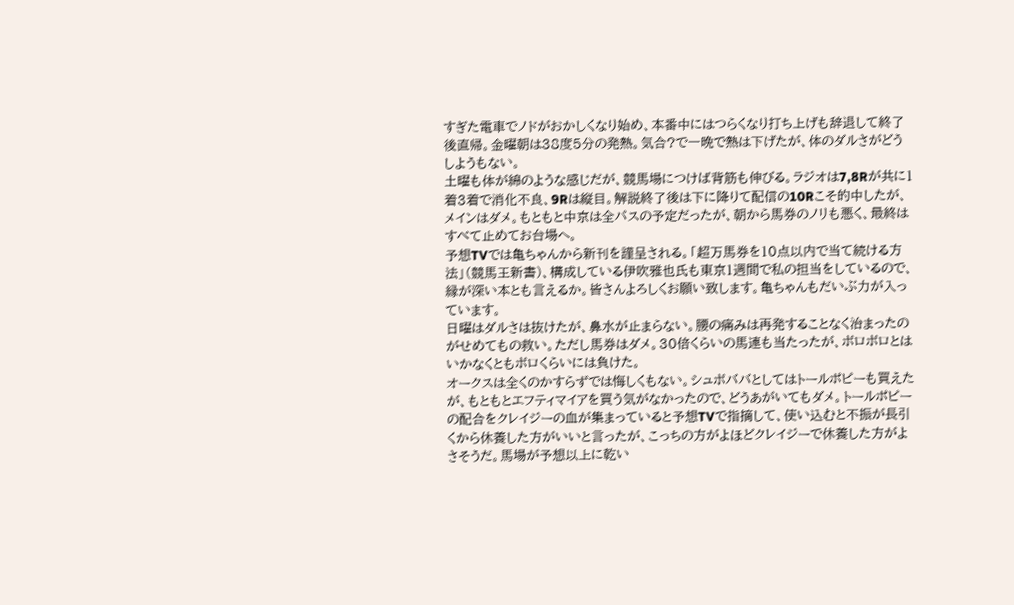すぎた電車でノドがおかしくなり始め、本番中にはつらくなり打ち上げも辞退して終了後直帰。金曜朝は38度5分の発熱。気合?で一晩で熱は下げたが、体のダルさがどうしようもない。
土曜も体が綿のような感じだが、競馬場につけば背筋も伸びる。ラジオは7,8Rが共に1着3着で消化不良、9Rは縦目。解説終了後は下に降りて配信の10Rこそ的中したが、メインはダメ。もともと中京は全パスの予定だったが、朝から馬券のノリも悪く、最終はすべて止めてお台場へ。
予想TVでは亀ちゃんから新刊を謹呈される。「超万馬券を10点以内で当て続ける方法」(競馬王新書)、構成している伊吹雅也氏も東京1週間で私の担当をしているので、縁が深い本とも言えるか。皆さんよろしくお願い致します。亀ちゃんもだいぶ力が入っています。
日曜はダルさは抜けたが、鼻水が止まらない。腰の痛みは再発することなく治まったのがせめてもの救い。ただし馬券はダメ。30倍くらいの馬連も当たったが、ボロボロとはいかなくともボロくらいには負けた。
オークスは全くのかすらずでは悔しくもない。シュボババとしてはトールポピーも買えたが、もともとエフティマイアを買う気がなかったので、どうあがいてもダメ。トールポピーの配合をクレイジーの血が集まっていると予想TVで指摘して、使い込むと不振が長引くから休養した方がいいと言ったが、こっちの方がよほどクレイジーで休養した方がよさそうだ。馬場が予想以上に乾い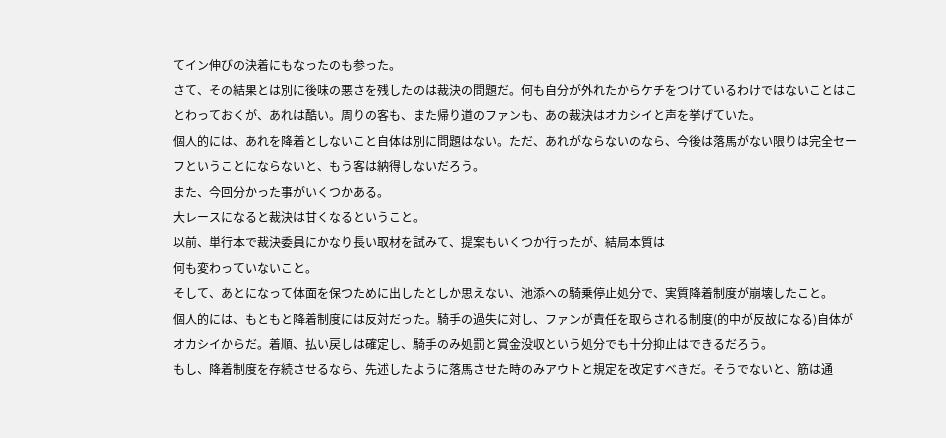てイン伸びの決着にもなったのも参った。
さて、その結果とは別に後味の悪さを残したのは裁決の問題だ。何も自分が外れたからケチをつけているわけではないことはことわっておくが、あれは酷い。周りの客も、また帰り道のファンも、あの裁決はオカシイと声を挙げていた。
個人的には、あれを降着としないこと自体は別に問題はない。ただ、あれがならないのなら、今後は落馬がない限りは完全セーフということにならないと、もう客は納得しないだろう。
また、今回分かった事がいくつかある。
大レースになると裁決は甘くなるということ。
以前、単行本で裁決委員にかなり長い取材を試みて、提案もいくつか行ったが、結局本質は
何も変わっていないこと。
そして、あとになって体面を保つために出したとしか思えない、池添への騎乗停止処分で、実質降着制度が崩壊したこと。
個人的には、もともと降着制度には反対だった。騎手の過失に対し、ファンが責任を取らされる制度(的中が反故になる)自体がオカシイからだ。着順、払い戻しは確定し、騎手のみ処罰と賞金没収という処分でも十分抑止はできるだろう。
もし、降着制度を存続させるなら、先述したように落馬させた時のみアウトと規定を改定すべきだ。そうでないと、筋は通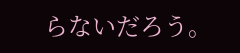らないだろう。